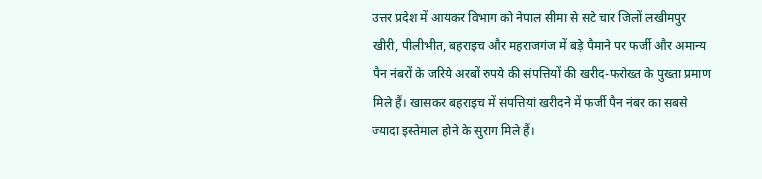उत्तर प्रदेश में आयकर विभाग को नेपाल सीमा से सटे चार जिलों लखीमपुर खीरी, पीलीभीत, बहराइच और महराजगंज में बड़े पैमाने पर फर्जी और अमान्य पैन नंबरों के जरिये अरबों रुपये की संपत्तियों की खरीद-फरोख्त के पुख्ता प्रमाण मिले हैं। खासकर बहराइच में संपत्तियां खरीदने में फर्जी पैन नंबर का सबसे ज्यादा इस्तेमाल होने के सुराग मिले हैं।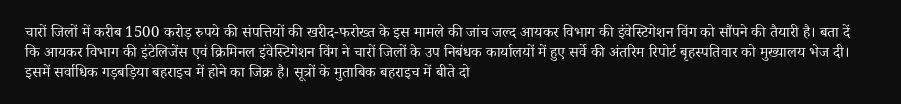चारों जिलों में करीब 1500 करोड़ रुपये की संपत्तियों की खरीद-फरोख्त के इस मामले की जांच जल्द आयकर विभाग की इंवेस्टिगेशन विंग को सौंपने की तैयारी है। बता दें कि आयकर विभाग की इंटेलिजेंस एवं क्रिमिनल इंवेस्टिगेशन विंग ने चारों जिलों के उप निबंधक कार्यालयों में हुए सर्वे की अंतरिम रिपोर्ट बृहस्पतिवार को मुख्यालय भेज दी।
इसमें सर्वाधिक गड़बड़िया बहराइच में होने का जिक्र है। सूत्रों के मुताबिक बहराइच में बीते दो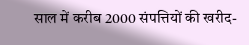साल में करीब 2000 संपत्तियों की खरीद-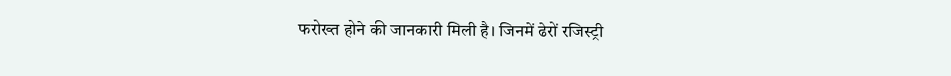फरोख्त होने की जानकारी मिली है। जिनमें ढेरों रजिस्ट्री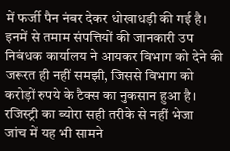में फर्जी पैन नंबर देकर धोखाधड़ी की गई है। इनमें से तमाम संपत्तियों की जानकारी उप निबंधक कार्यालय ने आयकर विभाग को देने की जरूरत ही नहीं समझी, जिससे विभाग को करोड़ों रुपये के टैक्स का नुकसान हुआ है।
रजिस्ट्री का ब्योरा सही तरीके से नहीं भेजा
जांच में यह भी सामने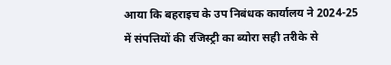आया कि बहराइच के उप निबंधक कार्यालय ने 2024-25 में संपत्तियों की रजिस्ट्री का ब्योरा सही तरीके से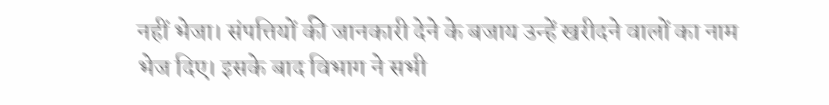नहीं भेजा। संपत्तियों की जानकारी देने के बजाय उन्हें खरीदने वालों का नाम भेज दिए। इसके बाद विभाग ने सभी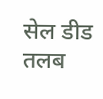सेल डीड तलब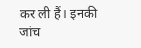कर ली हैं। इनकी जांच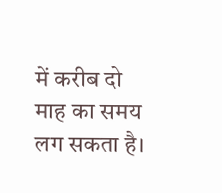में करीब दो माह का समय लग सकता है।